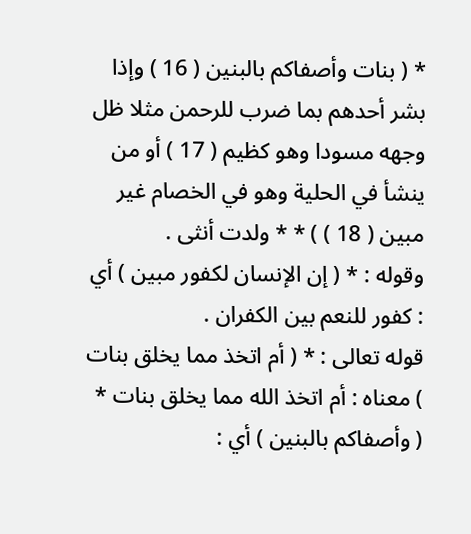* ( بنات وأصفاكم بالبنين ( 16 ) وإذا بشر أحدهم بما ضرب للرحمن مثلا ظل وجهه مسودا وهو كظيم ( 17 ) أو من ينشأ في الحلية وهو في الخصام غير مبين ( 18 ) ) * * ولدت أنثى .
وقوله : * ( إن الإنسان لكفور مبين ) أي : كفور للنعم بين الكفران .
قوله تعالى : * ( أم اتخذ مما يخلق بنات ) معناه : أم اتخذ الله مما يخلق بنات * ( وأصفاكم بالبنين ) أي :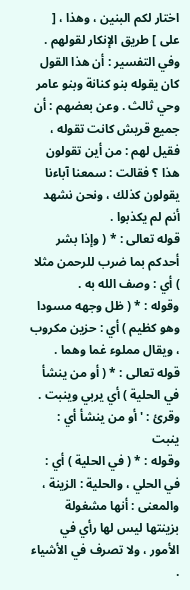اختار لكم البنين ، وهذا ، [ على ] طريق الإنكار لقولهم . وفي التفسير : أن هذا القول كان يقوله بنو كنانة وبنو عامر وحي ثالث . وعن بعضهم : أن جميع قريش كانت تقوله ، فقيل لهم : من أين تقولون هذا ؟ فقالت : سمعنا آباءنا يقولون كذلك ، ونحن نشهد أنم لم يكذبوا .
قوله تعالى : * ( وإذا بشر أحدكم بما ضرب للرحمن مثلا ) أي : وصف الله به .
وقوله : * ( ظل وجهه مسودا وهو كظيم ) أي : حزين مكروب ، ويقال مملوء غما وهما .
قوله تعالى : * ( أو من ينشأ في الحلية ) أي يربي وينبت . وقرئ : ' أو من ينشأ أي : ينبت
وقوله : * ( في الحلية ) أي : في الحلي ، والحلية : الزينة ، والمعنى : أنها مشغولة بزينتها ليس لها رأي في الأمور ، ولا تصرف في الأشياء .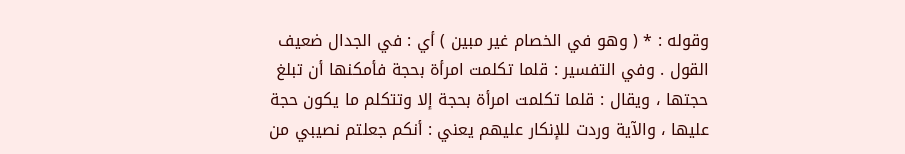وقوله : * ( وهو في الخصام غير مبين ) أي : في الجدال ضعيف القول . وفي التفسير : قلما تكلمت امرأة بحجة فأمكنها أن تبلغ حجتها ، ويقال : قلما تكلمت امرأة بحجة إلا وتتكلم ما يكون حجة عليها ، والآية وردت للإنكار عليهم يعني : أنكم جعلتم نصيبي من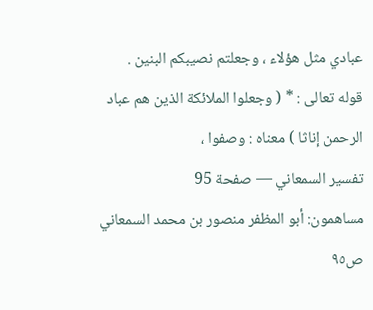عبادي مثل هؤلاء ، وجعلتم نصيبكم البنين .
قوله تعالى : * ( وجعلوا الملائكة الذين هم عباد الرحمن إناثا ) معناه : وصفوا ،
تفسير السمعاني — صفحة 95
مساهمون: أبو المظفر منصور بن محمد السمعاني
ص٩٥